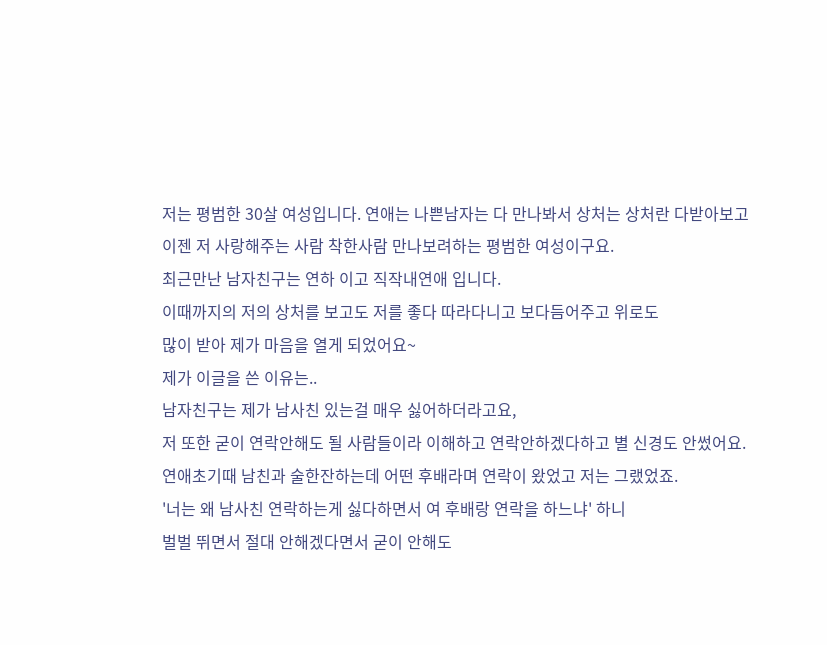저는 평범한 30살 여성입니다. 연애는 나쁜남자는 다 만나봐서 상처는 상처란 다받아보고
이젠 저 사랑해주는 사람 착한사람 만나보려하는 평범한 여성이구요.
최근만난 남자친구는 연하 이고 직작내연애 입니다.
이때까지의 저의 상처를 보고도 저를 좋다 따라다니고 보다듬어주고 위로도
많이 받아 제가 마음을 열게 되었어요~
제가 이글을 쓴 이유는..
남자친구는 제가 남사친 있는걸 매우 싫어하더라고요,
저 또한 굳이 연락안해도 될 사람들이라 이해하고 연락안하겠다하고 별 신경도 안썼어요.
연애초기때 남친과 술한잔하는데 어떤 후배라며 연락이 왔었고 저는 그랬었죠.
'너는 왜 남사친 연락하는게 싫다하면서 여 후배랑 연락을 하느냐' 하니
벌벌 뛰면서 절대 안해겠다면서 굳이 안해도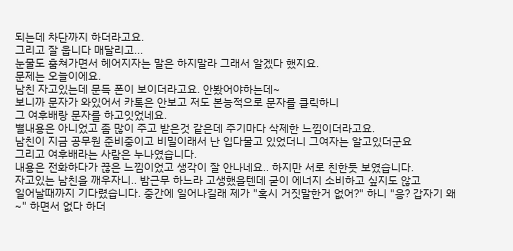되는데 차단까지 하더라고요.
그리고 잘 웁니다 매달리고...
눈물도 훔쳐가면서 헤어지자는 말은 하지말라 그래서 알겠다 했지요.
문제는 오늘이에요.
남친 자고있는데 문득 폰이 보이더라고요. 안봤어야하는데~
보니까 문자가 와있어서 카톡은 안보고 저도 본능적으로 문자를 클릭하니
그 여후배랑 문자를 하고잇었네요.
별내용은 아니었고 좀 많이 주고 받은것 같은데 주기마다 삭제한 느낌이더라고요.
남친이 지금 공무원 준비중이고 비밀이래서 난 입다물고 있었더니 그여자는 알고있더군요
그리고 여후배라는 사람은 누나였습니다.
내용은 전화하다가 끊은 느낌이었고 생각이 잘 안나네요.. 하지만 서로 친한듯 보였습니다.
자고있는 남친을 깨우자니.. 밤근무 하느라 고생했을텐데 굳이 에너지 소비하고 싶지도 않고
일어날때까지 기다렸습니다. 중간에 일어나길래 제가 "혹시 거짓말한거 없어?" 하니 "응? 갑자기 왜~" 하면서 없다 하더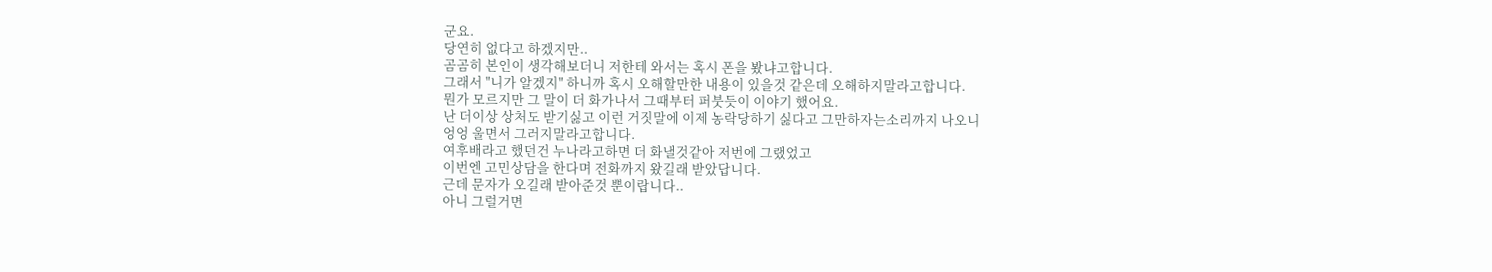군요.
당연히 없다고 하겠지만..
곰곰히 본인이 생각해보더니 저한테 와서는 혹시 폰을 봤냐고합니다.
그래서 "니가 알겠지" 하니까 혹시 오해할만한 내용이 있을것 같은데 오해하지말라고합니다.
뭔가 모르지만 그 말이 더 화가나서 그때부터 퍼붓듯이 이야기 했어요.
난 더이상 상처도 받기싫고 이런 거짓말에 이제 농락당하기 싫다고 그만하자는소리까지 나오니
엉엉 울면서 그러지말라고합니다.
여후배라고 했던건 누나라고하면 더 화낼것같아 저번에 그랬었고
이번엔 고민상담을 한다며 전화까지 왔길래 받았답니다.
근데 문자가 오길래 받아준것 뿐이랍니다..
아니 그럴거면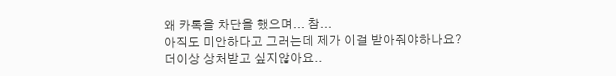왜 카톡을 차단을 했으며... 참...
아직도 미안하다고 그러는데 제가 이걸 받아줘야하나요?
더이상 상처받고 싶지않아요..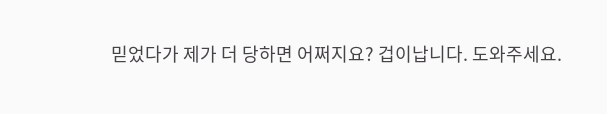믿었다가 제가 더 당하면 어쩌지요? 겁이납니다. 도와주세요.